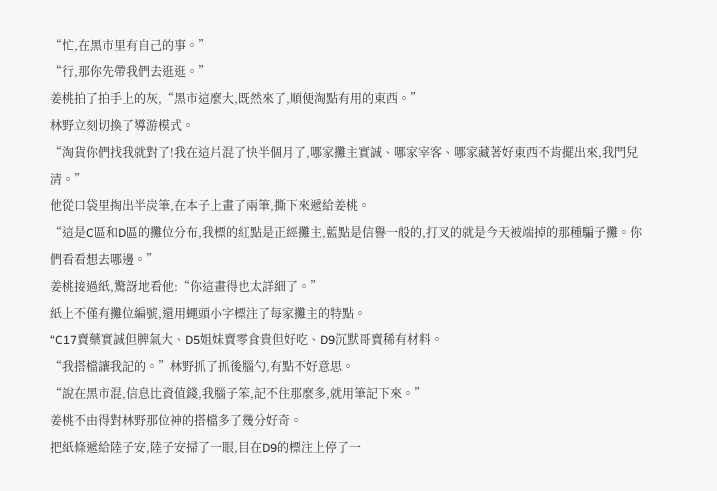“忙,在黑市里有自己的事。”
“行,那你先帶我們去逛逛。”
姜桃拍了拍手上的灰,“黑市這麼大,既然來了,順便淘點有用的東西。”
林野立刻切換了導游模式。
“淘貨你們找我就對了!我在這片混了快半個月了,哪家攤主實誠、哪家宰客、哪家藏著好東西不肯擺出來,我門兒清。”
他從口袋里掏出半炭筆,在本子上畫了兩筆,撕下來遞給姜桃。
“這是C區和D區的攤位分布,我標的紅點是正經攤主,藍點是信譽一般的,打叉的就是今天被端掉的那種騙子攤。你們看看想去哪邊。”
姜桃接過紙,驚訝地看他:“你這畫得也太詳細了。”
紙上不僅有攤位編號,還用蠅頭小字標注了每家攤主的特點。
“C17賣藥實誠但脾氣大、D5姐妹賣零食貴但好吃、D9沉默哥賣稀有材料。
“我搭檔讓我記的。”林野抓了抓後腦勺,有點不好意思。
“說在黑市混,信息比資值錢,我腦子笨,記不住那麼多,就用筆記下來。”
姜桃不由得對林野那位神的搭檔多了幾分好奇。
把紙條遞給陸子安,陸子安掃了一眼,目在D9的標注上停了一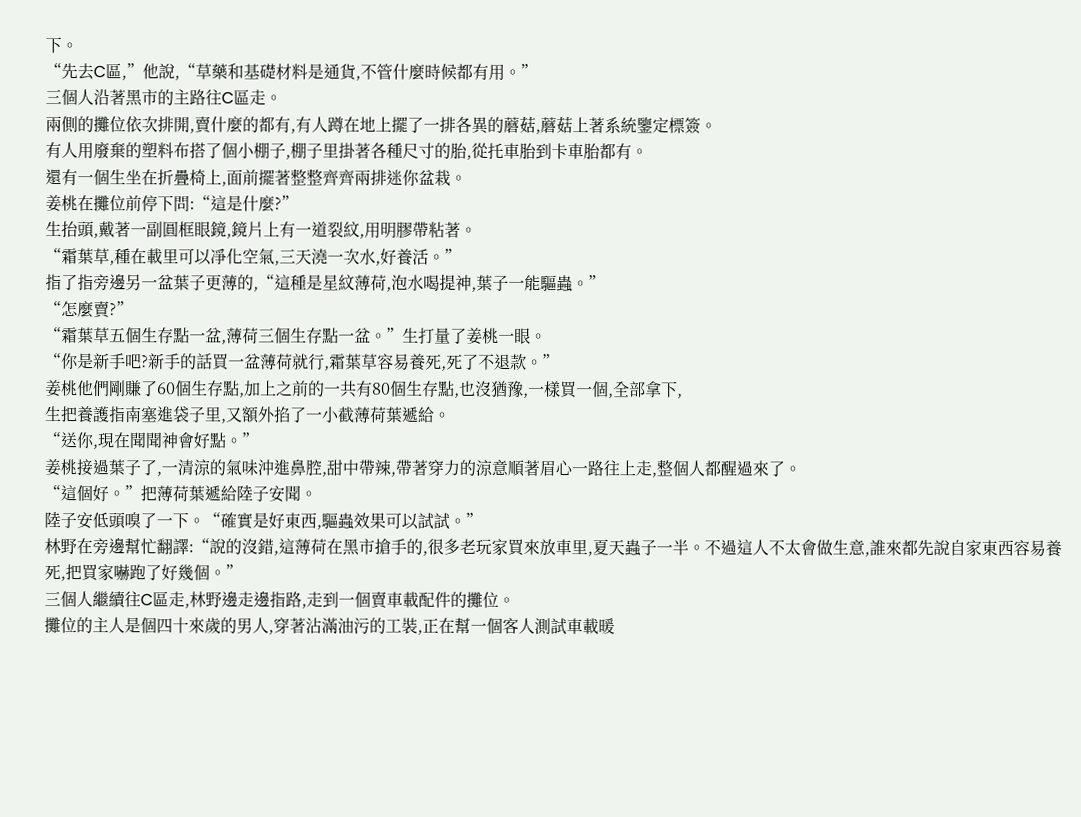下。
“先去C區,”他說,“草藥和基礎材料是通貨,不管什麼時候都有用。”
三個人沿著黑市的主路往C區走。
兩側的攤位依次排開,賣什麼的都有,有人蹲在地上擺了一排各異的蘑菇,蘑菇上著系統鑒定標簽。
有人用廢棄的塑料布搭了個小棚子,棚子里掛著各種尺寸的胎,從托車胎到卡車胎都有。
還有一個生坐在折疊椅上,面前擺著整整齊齊兩排迷你盆栽。
姜桃在攤位前停下問:“這是什麼?”
生抬頭,戴著一副圓框眼鏡,鏡片上有一道裂紋,用明膠帶粘著。
“霜葉草,種在載里可以凈化空氣,三天澆一次水,好養活。”
指了指旁邊另一盆葉子更薄的,“這種是星紋薄荷,泡水喝提神,葉子一能驅蟲。”
“怎麼賣?”
“霜葉草五個生存點一盆,薄荷三個生存點一盆。”生打量了姜桃一眼。
“你是新手吧?新手的話買一盆薄荷就行,霜葉草容易養死,死了不退款。”
姜桃他們剛賺了60個生存點,加上之前的一共有80個生存點,也沒猶豫,一樣買一個,全部拿下,
生把養護指南塞進袋子里,又額外掐了一小截薄荷葉遞給。
“送你,現在聞聞神會好點。”
姜桃接過葉子了,一清涼的氣味沖進鼻腔,甜中帶辣,帶著穿力的涼意順著眉心一路往上走,整個人都醒過來了。
“這個好。”把薄荷葉遞給陸子安聞。
陸子安低頭嗅了一下。“確實是好東西,驅蟲效果可以試試。”
林野在旁邊幫忙翻譯:“說的沒錯,這薄荷在黑市搶手的,很多老玩家買來放車里,夏天蟲子一半。不過這人不太會做生意,誰來都先說自家東西容易養死,把買家嚇跑了好幾個。”
三個人繼續往C區走,林野邊走邊指路,走到一個賣車載配件的攤位。
攤位的主人是個四十來歲的男人,穿著沾滿油污的工裝,正在幫一個客人測試車載暖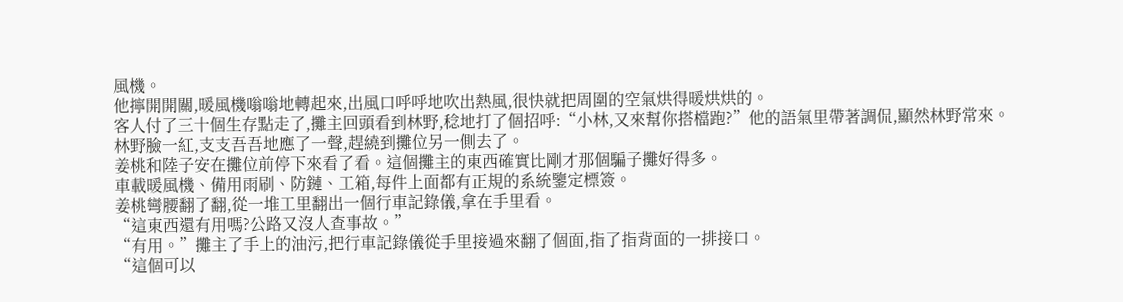風機。
他擰開開關,暖風機嗡嗡地轉起來,出風口呼呼地吹出熱風,很快就把周圍的空氣烘得暖烘烘的。
客人付了三十個生存點走了,攤主回頭看到林野,稔地打了個招呼:“小林,又來幫你搭檔跑?”他的語氣里帶著調侃,顯然林野常來。
林野臉一紅,支支吾吾地應了一聲,趕繞到攤位另一側去了。
姜桃和陸子安在攤位前停下來看了看。這個攤主的東西確實比剛才那個騙子攤好得多。
車載暖風機、備用雨刷、防鏈、工箱,每件上面都有正規的系統鑒定標簽。
姜桃彎腰翻了翻,從一堆工里翻出一個行車記錄儀,拿在手里看。
“這東西還有用嗎?公路又沒人查事故。”
“有用。”攤主了手上的油污,把行車記錄儀從手里接過來翻了個面,指了指背面的一排接口。
“這個可以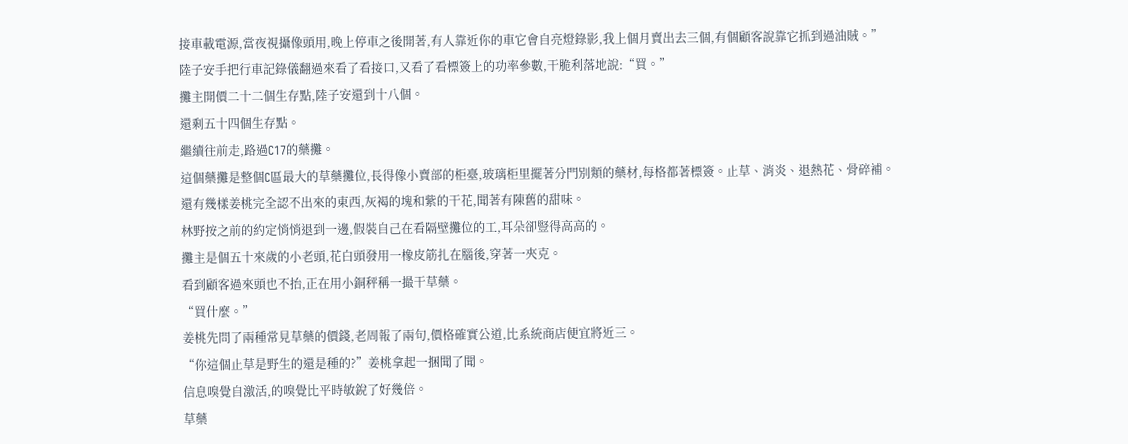接車載電源,當夜視攝像頭用,晚上停車之後開著,有人靠近你的車它會自亮燈錄影,我上個月賣出去三個,有個顧客說靠它抓到過油賊。”
陸子安手把行車記錄儀翻過來看了看接口,又看了看標簽上的功率參數,干脆利落地說:“買。”
攤主開價二十二個生存點,陸子安還到十八個。
還剩五十四個生存點。
繼續往前走,路過C17的藥攤。
這個藥攤是整個C區最大的草藥攤位,長得像小賣部的柜臺,玻璃柜里擺著分門別類的藥材,每格都著標簽。止草、消炎、退熱花、骨碎補。
還有幾樣姜桃完全認不出來的東西,灰褐的塊和紫的干花,聞著有陳舊的甜味。
林野按之前的約定悄悄退到一邊,假裝自己在看隔壁攤位的工,耳朵卻豎得高高的。
攤主是個五十來歲的小老頭,花白頭發用一橡皮筋扎在腦後,穿著一夾克。
看到顧客過來頭也不抬,正在用小銅秤稱一撮干草藥。
“買什麼。”
姜桃先問了兩種常見草藥的價錢,老周報了兩句,價格確實公道,比系統商店便宜將近三。
“你這個止草是野生的還是種的?”姜桃拿起一捆聞了聞。
信息嗅覺自激活,的嗅覺比平時敏銳了好幾倍。
草藥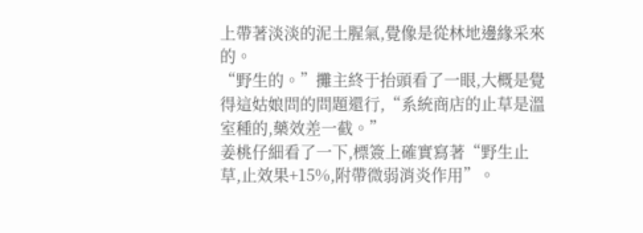上帶著淡淡的泥土腥氣,覺像是從林地邊緣采來的。
“野生的。”攤主終于抬頭看了一眼,大概是覺得這姑娘問的問題還行,“系統商店的止草是溫室種的,藥效差一截。”
姜桃仔細看了一下,標簽上確實寫著“野生止草,止效果+15%,附帶微弱消炎作用”。